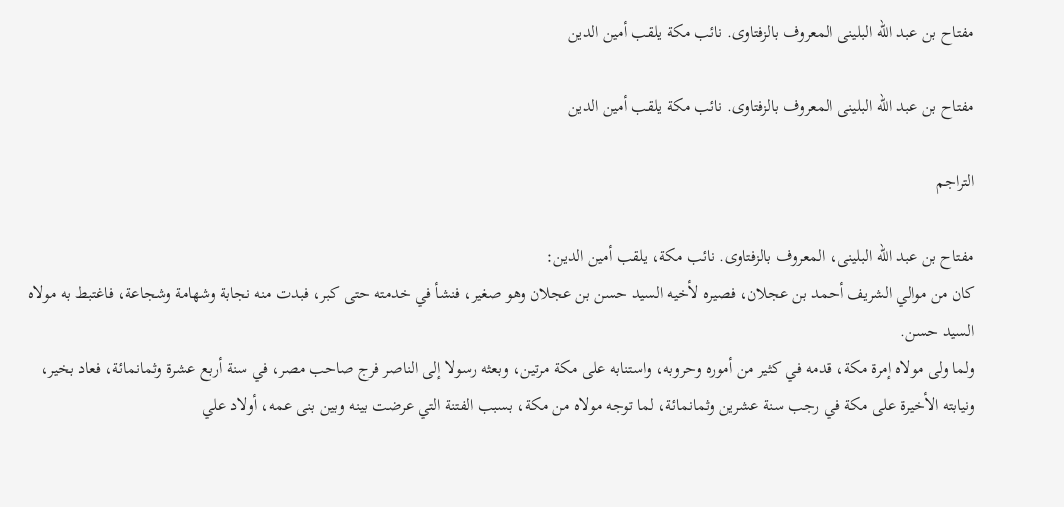مفتاح بن عبد الله البلينى المعروف بالزفتاوى. نائب مكة يلقب أمين الدين

مفتاح بن عبد الله البلينى المعروف بالزفتاوى. نائب مكة يلقب أمين الدين

التراجم

مفتاح بن عبد الله البلينى، المعروف بالزفتاوى. نائب مكة، يلقب أمين الدين:
كان من موالي الشريف أحمد بن عجلان، فصيره لأخيه السيد حسن بن عجلان وهو صغير، فنشأ في خدمته حتى كبر، فبدت منه نجابة وشهامة وشجاعة، فاغتبط به مولاه السيد حسن.
ولما ولى مولاه إمرة مكة، قدمه في كثير من أموره وحروبه، واستنابه على مكة مرتين، وبعثه رسولا إلى الناصر فرج صاحب مصر، في سنة أربع عشرة وثمانمائة، فعاد بخير، ونيابته الأخيرة على مكة في رجب سنة عشرين وثمانمائة، لما توجه مولاه من مكة، بسبب الفتنة التي عرضت بينه وبين بنى عمه، أولاد علي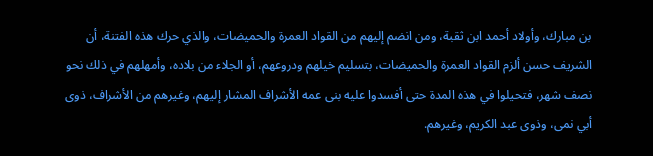بن مبارك، وأولاد أحمد ابن ثقبة، ومن انضم إليهم من القواد العمرة والحميضات، والذي حرك هذه الفتنة، أن الشريف حسن ألزم القواد العمرة والحميضات، بتسليم خيلهم ودروعهم، أو الجلاء من بلاده، وأمهلهم في ذلك نحو نصف شهر، فتحيلوا في هذه المدة حتى أفسدوا عليه بنى عمه الأشراف المشار إليهم، وغيرهم من الأشراف، ذوى أبي نمى، وذوى عبد الكريم، وغيرهم.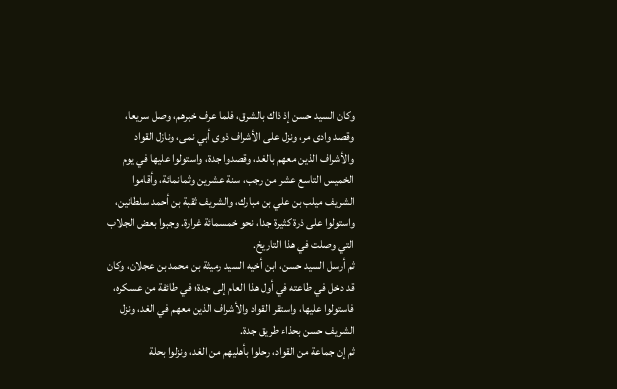وكان السيد حسن إذ ذاك بالشرق، فلما عرف خبرهم، وصل سريعا، وقصد وادى مر، ونزل على الأشراف ذوى أبي نمى، ونازل القواد والأشراف الذين معهم بالغد، وقصدوا جدة، واستولوا عليها في يوم الخميس التاسع عشر من رجب، سنة عشرين وثمانمائة، وأقاموا الشريف ميلب بن علي بن مبارك، والشريف ثقبة بن أحمد سلطانين، واستولوا على ذرة كثيرة جدا، نحو خمسمائة غرارة. وجبوا بعض الجلاب التي وصلت في هذا التاريخ.
ثم أرسل السيد حسن، ابن أخيه السيد رميثة بن محمد بن عجلان، وكان قد دخل في طاعته في أول هذا العام إلى جدة؛ في طائفة من عسكره، فاستولوا عليها، واستقر القواد والأشراف الذين معهم في الغد، ونزل الشريف حسن بحذاء طريق جدة.
ثم إن جماعة من القواد، رحلوا بأهليهم من الغد، ونزلوا بحلة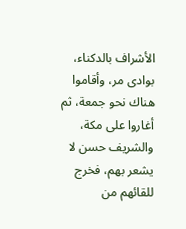الأشراف بالدكناء، بوادى مر، وأقاموا هناك نحو جمعة، ثم أغاروا على مكة، والشريف حسن لا يشعر بهم، فخرج للقائهم من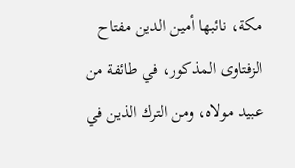مكة، نائبها أمين الدين مفتاح الزفتاوى المذكور، في طائفة من عبيد مولاه، ومن الترك الذين في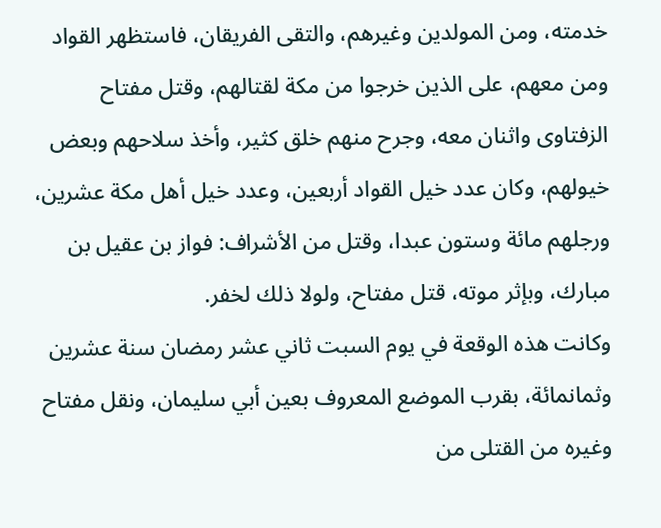خدمته، ومن المولدين وغيرهم، والتقى الفريقان، فاستظهر القواد ومن معهم، على الذين خرجوا من مكة لقتالهم، وقتل مفتاح الزفتاوى واثنان معه، وجرح منهم خلق كثير، وأخذ سلاحهم وبعض خيولهم، وكان عدد خيل القواد أربعين، وعدد خيل أهل مكة عشرين، ورجلهم مائة وستون عبدا، وقتل من الأشراف: فواز بن عقيل بن مبارك، وبإثر موته، قتل مفتاح، ولولا ذلك لخفر.
وكانت هذه الوقعة في يوم السبت ثاني عشر رمضان سنة عشرين وثمانمائة، بقرب الموضع المعروف بعين أبي سليمان، ونقل مفتاح وغيره من القتلى من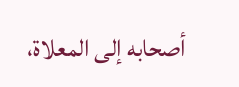أصحابه إلى المعلاة،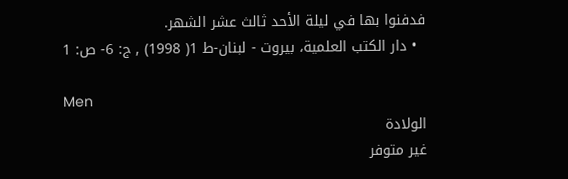فدفنوا بها في ليلة الأحد ثالث عشر الشهر.
  • دار الكتب العلمية، بيروت - لبنان-ط 1( 1998) , ج: 6- ص: 1

Men
الولادة
غير متوفر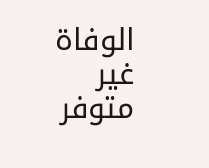الوفاة
غير متوفر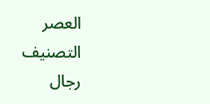العصر
التصنيف
رجال